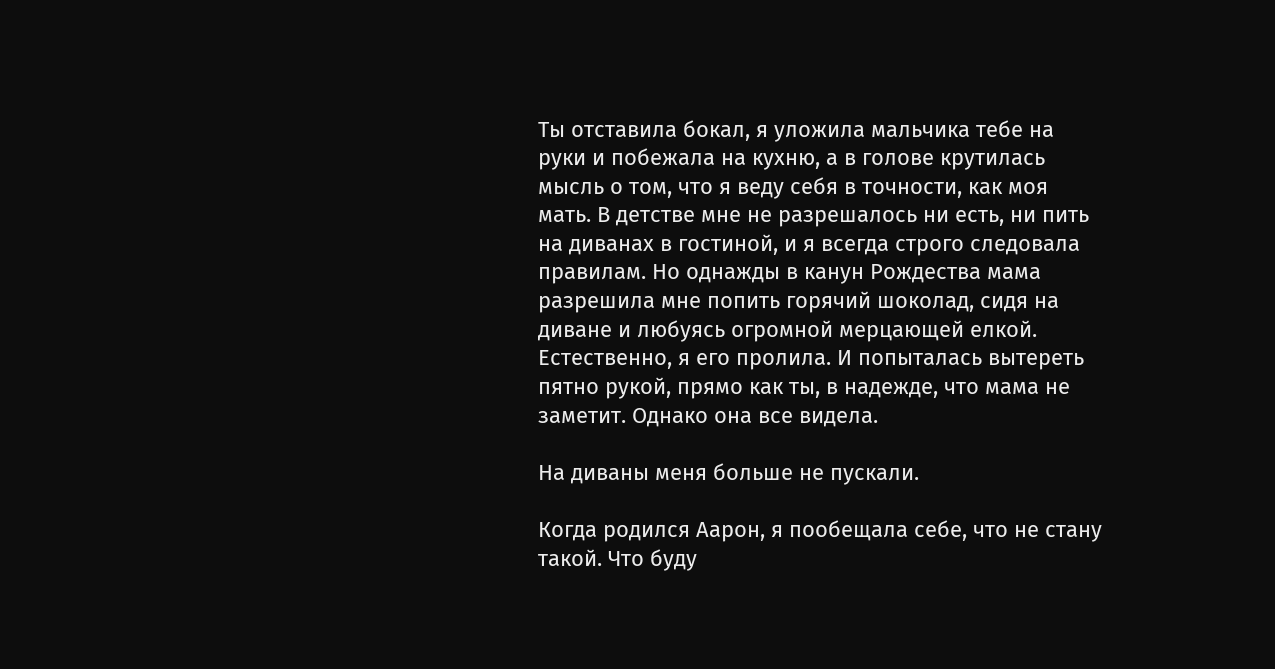Ты отставила бокал, я уложила мальчика тебе на руки и побежала на кухню, а в голове крутилась мысль о том, что я веду себя в точности, как моя мать. В детстве мне не разрешалось ни есть, ни пить на диванах в гостиной, и я всегда строго следовала правилам. Но однажды в канун Рождества мама разрешила мне попить горячий шоколад, сидя на диване и любуясь огромной мерцающей елкой. Естественно, я его пролила. И попыталась вытереть пятно рукой, прямо как ты, в надежде, что мама не заметит. Однако она все видела.

На диваны меня больше не пускали.

Когда родился Аарон, я пообещала себе, что не стану такой. Что буду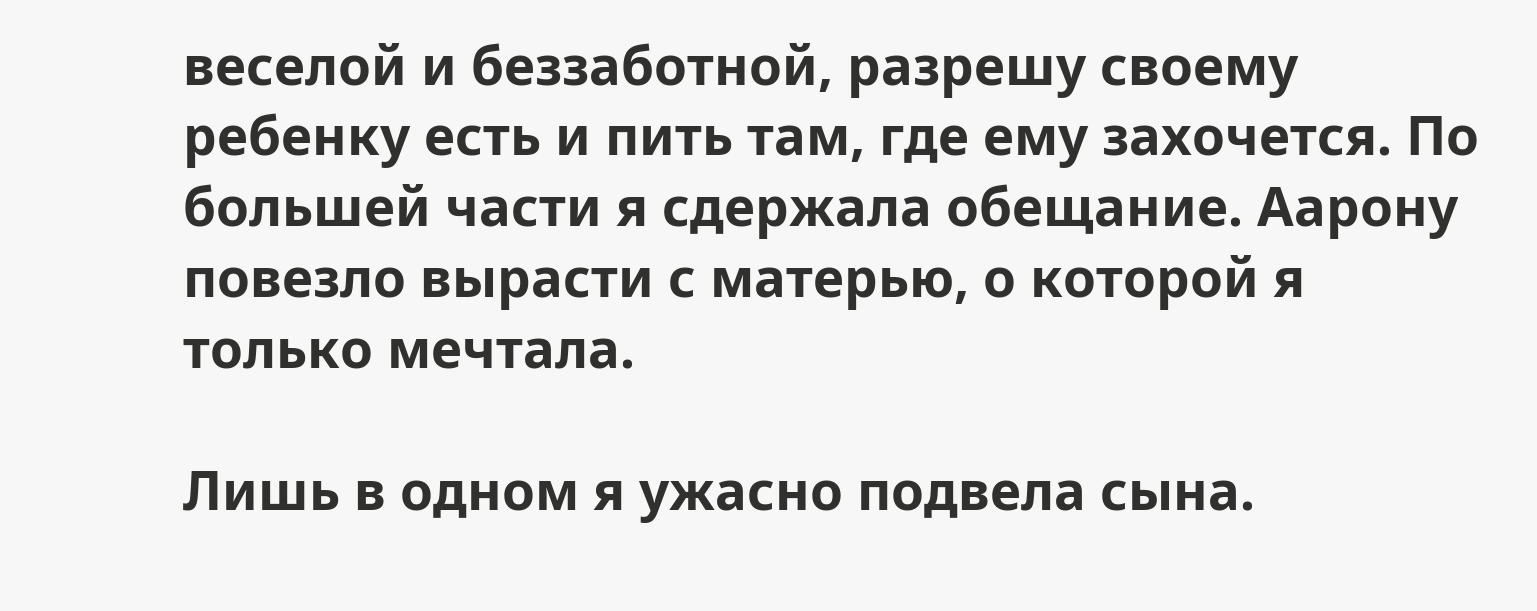веселой и беззаботной, разрешу своему ребенку есть и пить там, где ему захочется. По большей части я сдержала обещание. Аарону повезло вырасти с матерью, о которой я только мечтала.

Лишь в одном я ужасно подвела сына.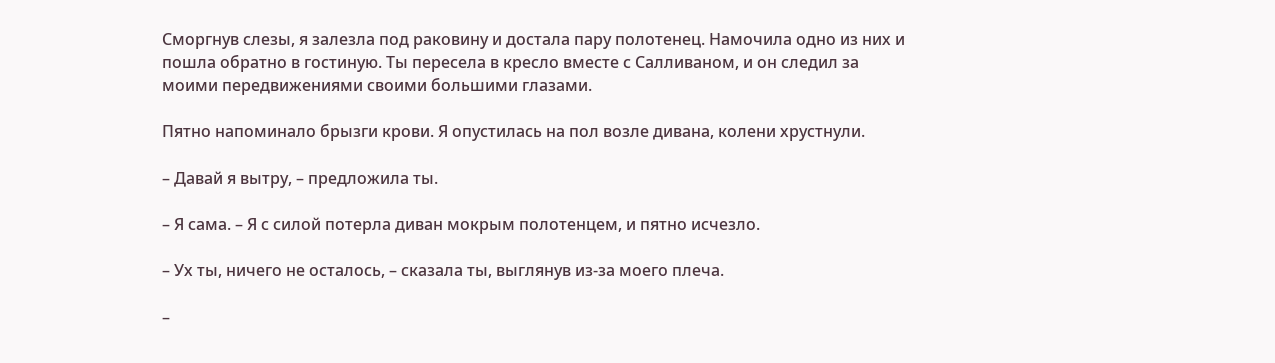Сморгнув слезы, я залезла под раковину и достала пару полотенец. Намочила одно из них и пошла обратно в гостиную. Ты пересела в кресло вместе с Салливаном, и он следил за моими передвижениями своими большими глазами.

Пятно напоминало брызги крови. Я опустилась на пол возле дивана, колени хрустнули.

– Давай я вытру, – предложила ты.

– Я сама. – Я с силой потерла диван мокрым полотенцем, и пятно исчезло.

– Ух ты, ничего не осталось, – сказала ты, выглянув из-за моего плеча.

–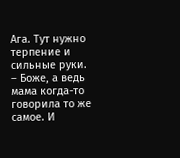Ага. Тут нужно терпение и сильные руки. – Боже, а ведь мама когда-то говорила то же самое. И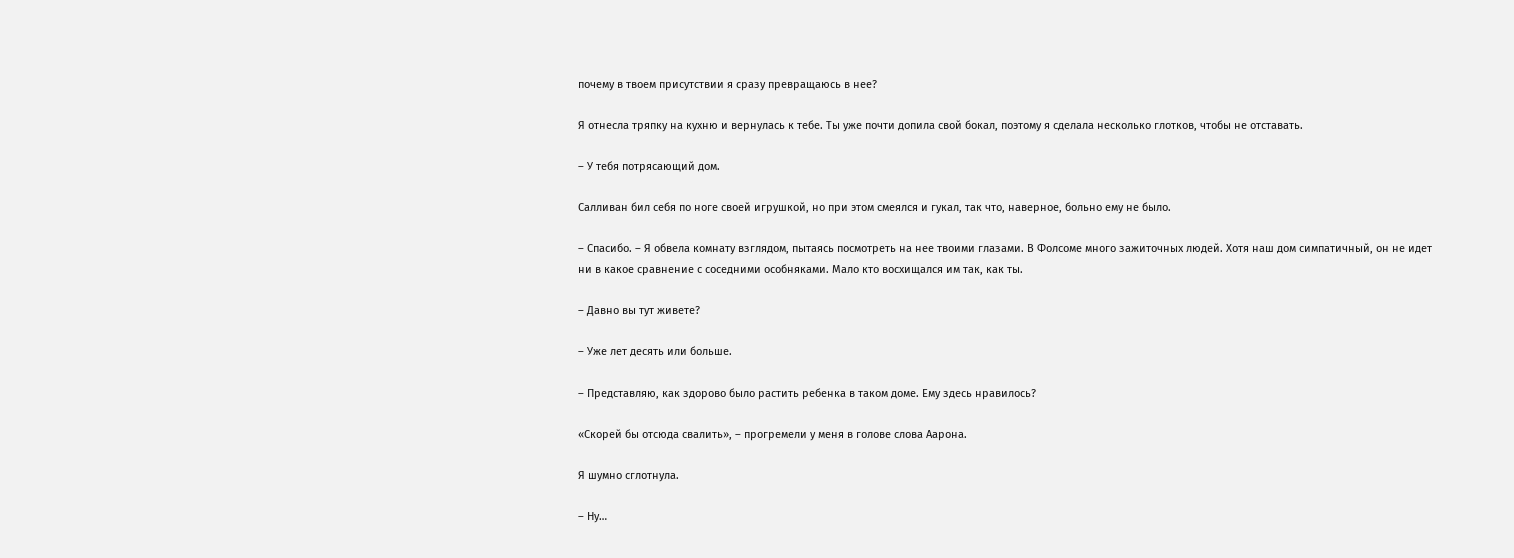почему в твоем присутствии я сразу превращаюсь в нее?

Я отнесла тряпку на кухню и вернулась к тебе. Ты уже почти допила свой бокал, поэтому я сделала несколько глотков, чтобы не отставать.

– У тебя потрясающий дом.

Салливан бил себя по ноге своей игрушкой, но при этом смеялся и гукал, так что, наверное, больно ему не было.

– Спасибо. – Я обвела комнату взглядом, пытаясь посмотреть на нее твоими глазами. В Фолсоме много зажиточных людей. Хотя наш дом симпатичный, он не идет ни в какое сравнение с соседними особняками. Мало кто восхищался им так, как ты.

– Давно вы тут живете?

– Уже лет десять или больше.

– Представляю, как здорово было растить ребенка в таком доме. Ему здесь нравилось?

«Скорей бы отсюда свалить», – прогремели у меня в голове слова Аарона.

Я шумно сглотнула.

– Ну…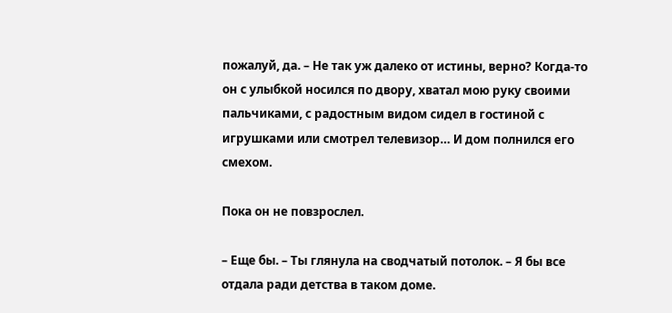пожалуй, да. – Не так уж далеко от истины, верно? Когда-то он с улыбкой носился по двору, хватал мою руку своими пальчиками, с радостным видом сидел в гостиной с игрушками или смотрел телевизор… И дом полнился его смехом.

Пока он не повзрослел.

– Еще бы. – Ты глянула на сводчатый потолок. – Я бы все отдала ради детства в таком доме.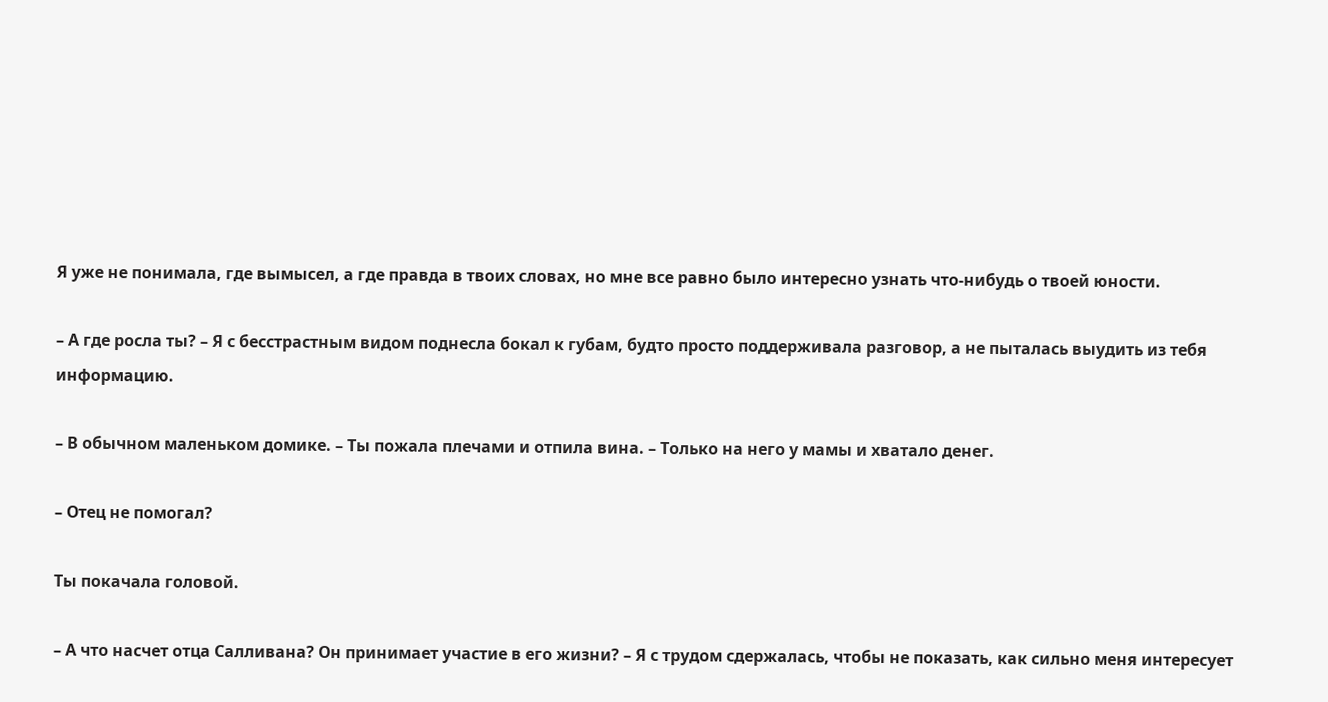Я уже не понимала, где вымысел, а где правда в твоих словах, но мне все равно было интересно узнать что-нибудь о твоей юности.

– А где росла ты? – Я с бесстрастным видом поднесла бокал к губам, будто просто поддерживала разговор, а не пыталась выудить из тебя информацию.

– В обычном маленьком домике. – Ты пожала плечами и отпила вина. – Только на него у мамы и хватало денег.

– Отец не помогал?

Ты покачала головой.

– А что насчет отца Салливана? Он принимает участие в его жизни? – Я с трудом сдержалась, чтобы не показать, как сильно меня интересует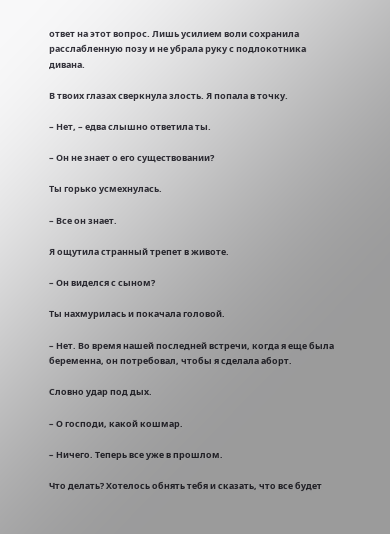ответ на этот вопрос. Лишь усилием воли сохранила расслабленную позу и не убрала руку с подлокотника дивана.

В твоих глазах сверкнула злость. Я попала в точку.

– Нет, – едва слышно ответила ты.

– Он не знает о его существовании?

Ты горько усмехнулась.

– Все он знает.

Я ощутила странный трепет в животе.

– Он виделся с сыном?

Ты нахмурилась и покачала головой.

– Нет. Во время нашей последней встречи, когда я еще была беременна, он потребовал, чтобы я сделала аборт.

Словно удар под дых.

– О господи, какой кошмар.

– Ничего. Теперь все уже в прошлом.

Что делать? Хотелось обнять тебя и сказать, что все будет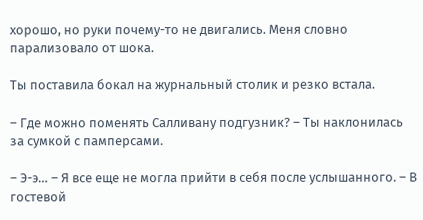хорошо, но руки почему-то не двигались. Меня словно парализовало от шока.

Ты поставила бокал на журнальный столик и резко встала.

– Где можно поменять Салливану подгузник? – Ты наклонилась за сумкой с памперсами.

– Э-э… – Я все еще не могла прийти в себя после услышанного. – В гостевой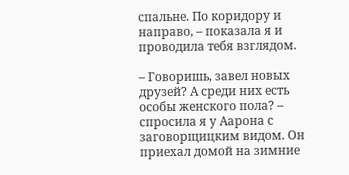спальне. По коридору и направо, – показала я и проводила тебя взглядом.

– Говоришь, завел новых друзей? А среди них есть особы женского пола? – спросила я у Аарона с заговорщицким видом. Он приехал домой на зимние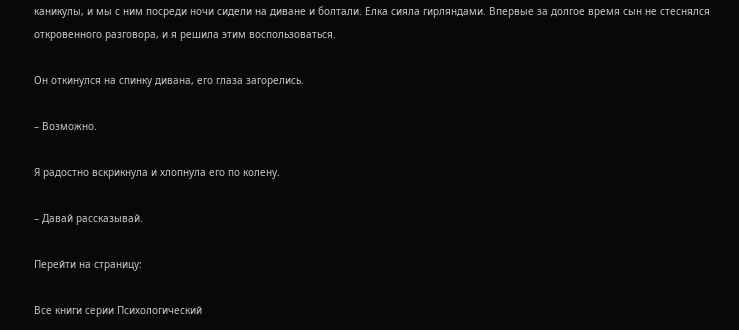каникулы, и мы с ним посреди ночи сидели на диване и болтали. Елка сияла гирляндами. Впервые за долгое время сын не стеснялся откровенного разговора, и я решила этим воспользоваться.

Он откинулся на спинку дивана, его глаза загорелись.

– Возможно.

Я радостно вскрикнула и хлопнула его по колену.

– Давай рассказывай.

Перейти на страницу:

Все книги серии Психологический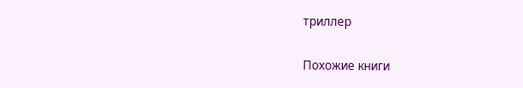триллер

Похожие книги